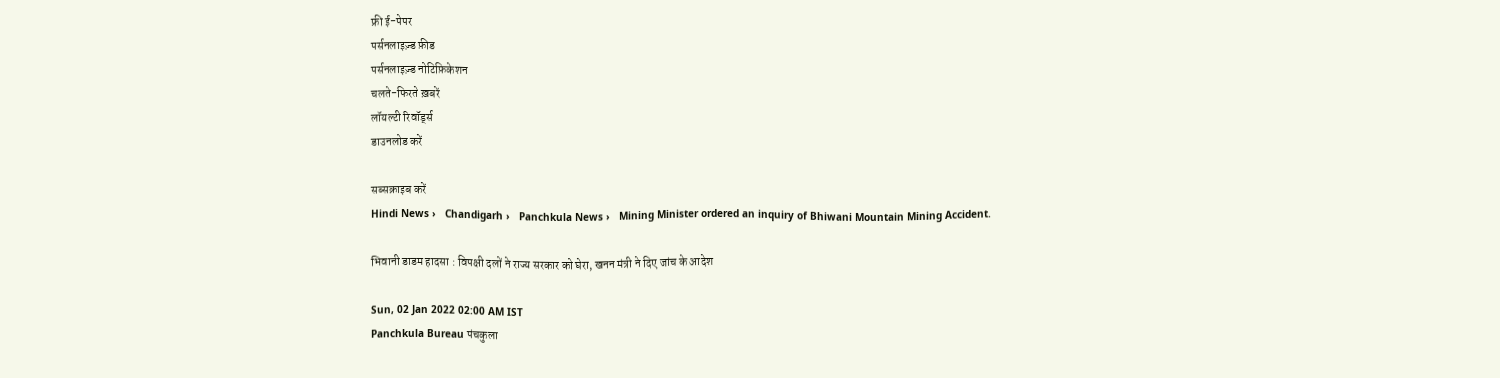फ्री ई-पेपर
पर्सनलाइज़्ड फ़ीड
पर्सनलाइज़्ड नोटिफ़िकेशन
चलते-फिरते ख़बरें
लॉयल्टी रिवॉर्ड्स
डाउनलोड करें

सब्सक्राइब करें
Hindi News ›   Chandigarh ›   Panchkula News ›   Mining Minister ordered an inquiry of Bhiwani Mountain Mining Accident.

भिवानी डाडम हादसा : विपक्षी दलों ने राज्य सरकार को घेरा, खनन मंत्री ने दिए जांच के आदेश

Sun, 02 Jan 2022 02:00 AM IST
Panchkula Bureau पंचकुला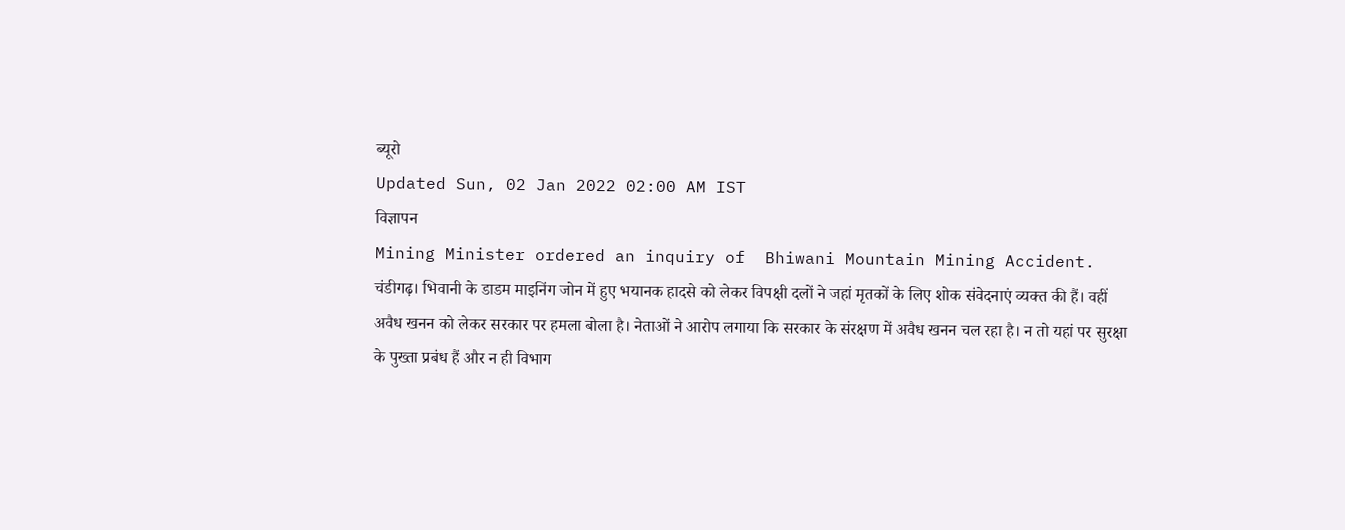ब्‍यूरो
Updated Sun, 02 Jan 2022 02:00 AM IST
विज्ञापन
Mining Minister ordered an inquiry of  Bhiwani Mountain Mining Accident.
चंडीगढ़। भिवानी के डाडम माइनिंग जोन में हुए भयानक हादसे को लेकर विपक्षी दलों ने जहां मृतकों के लिए शोक संवेदनाएं व्यक्त की हैं। वहीं अवैध खनन को लेकर सरकार पर हमला बोला है। नेताओं ने आरोप लगाया कि सरकार के संरक्षण में अवैध खनन चल रहा है। न तो यहां पर सुरक्षा के पुख्ता प्रबंध हैं और न ही विभाग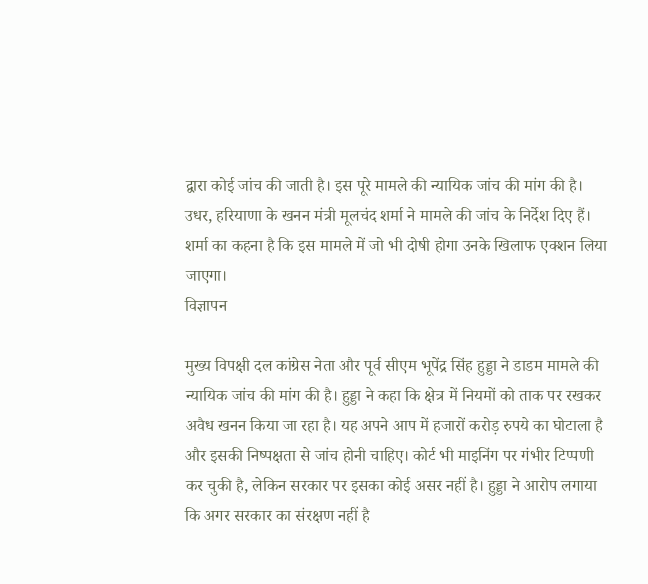द्वारा कोई जांच की जाती है। इस पूरे मामले की न्यायिक जांच की मांग की है। उधर, हरियाणा के खनन मंत्री मूलचंद शर्मा ने मामले की जांच के निर्देश दिए हैं। शर्मा का कहना है कि इस मामले में जो भी दोषी होगा उनके खिलाफ एक्शन लिया जाएगा।
विज्ञापन

मुख्य विपक्षी दल कांग्रेस नेता और पूर्व सीएम भूपेंद्र सिंह हुड्डा ने डाडम मामले की न्यायिक जांच की मांग की है। हुड्डा ने कहा कि क्षेत्र में नियमों को ताक पर रखकर अवैध खनन किया जा रहा है। यह अपने आप में हजारों करोड़ रुपये का घोटाला है और इसकी निष्पक्षता से जांच होनी चाहिए। कोर्ट भी माइनिंग पर गंभीर टिप्पणी कर चुकी है, लेकिन सरकार पर इसका कोई असर नहीं है। हुड्डा ने आरोप लगाया कि अगर सरकार का संरक्षण नहीं है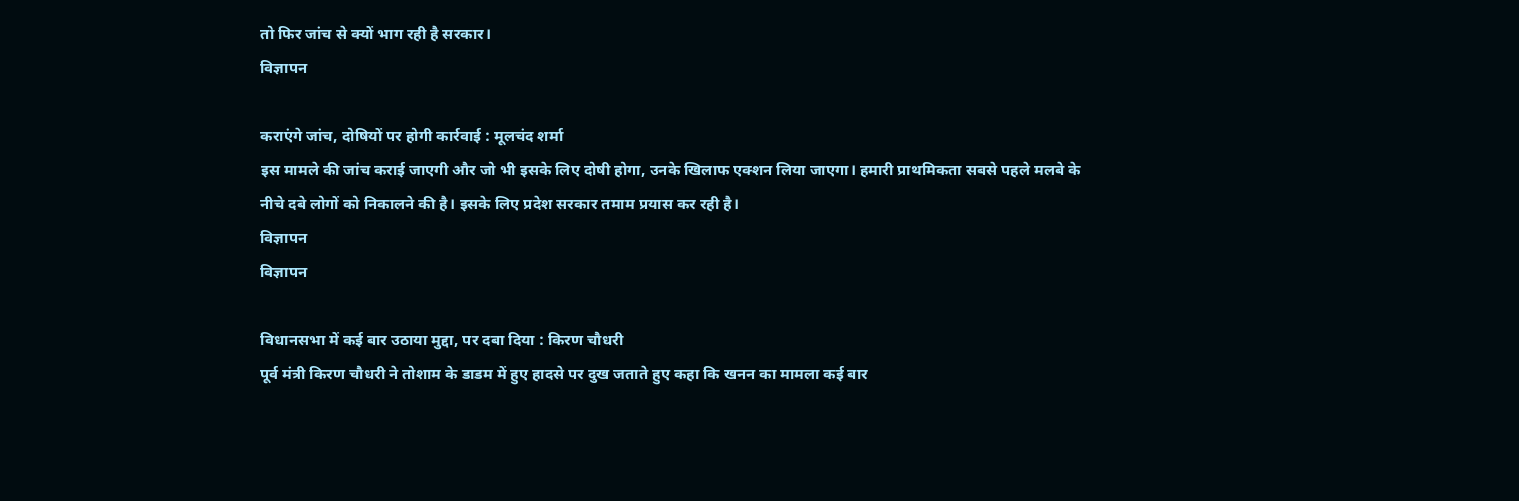तो फिर जांच से क्यों भाग रही है सरकार।
विज्ञापन

कराएंगे जांच, दोषियों पर होगी कार्रवाई : मूलचंद शर्मा
इस मामले की जांच कराई जाएगी और जो भी इसके लिए दोषी होगा, उनके खिलाफ एक्शन लिया जाएगा। हमारी प्राथमिकता सबसे पहले मलबे के नीचे दबे लोगों को निकालने की है। इसके लिए प्रदेश सरकार तमाम प्रयास कर रही है।
विज्ञापन
विज्ञापन

विधानसभा में कई बार उठाया मुद्दा, पर दबा दिया : किरण चौधरी
पूर्व मंत्री किरण चौधरी ने तोशाम के डाडम में हुए हादसे पर दुख जताते हुए कहा कि खनन का मामला कई बार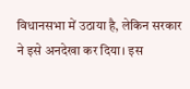विधानसभा में उठाया है, लेकिन सरकार ने इसे अनदेखा कर दिया। इस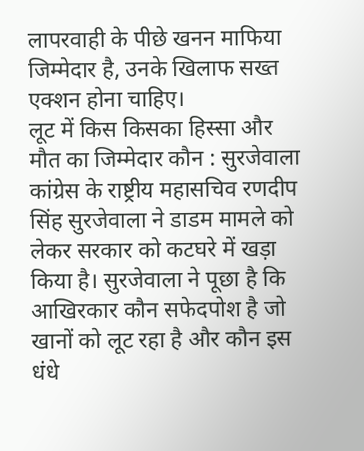लापरवाही के पीछे खनन माफिया जिम्मेदार है, उनके खिलाफ सख्त एक्शन होना चाहिए।
लूट में किस किसका हिस्सा और मौत का जिम्मेदार कौन : सुरजेवाला
कांग्रेस के राष्ट्रीय महासचिव रणदीप सिंह सुरजेवाला ने डाडम मामले को लेकर सरकार को कटघरे में खड़ा किया है। सुरजेवाला ने पूछा है कि आखिरकार कौन सफेदपोश है जो खानों को लूट रहा है और कौन इस धंधे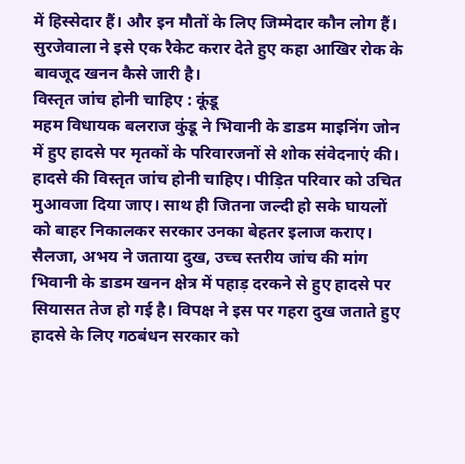में हिस्सेदार हैं। और इन मौतों के लिए जिम्मेदार कौन लोग हैं। सुरजेवाला ने इसे एक रैकेट करार देते हुए कहा आखिर रोक के बावजूद खनन कैसे जारी है।
विस्तृत जांच होनी चाहिए : कूंडू
महम विधायक बलराज कुंडू ने भिवानी के डाडम माइनिंग जोन में हुए हादसे पर मृतकों के परिवारजनों से शोक संवेदनाएं की। हादसे की विस्तृत जांच होनी चाहिए। पीड़ित परिवार को उचित मुआवजा दिया जाए। साथ ही जितना जल्दी हो सके घायलों को बाहर निकालकर सरकार उनका बेहतर इलाज कराए।
सैलजा, अभय ने जताया दुख, उच्च स्तरीय जांच की मांग
भिवानी के डाडम खनन क्षेत्र में पहाड़ दरकने से हुए हादसे पर सियासत तेज हो गई है। विपक्ष ने इस पर गहरा दुख जताते हुए हादसे के लिए गठबंधन सरकार को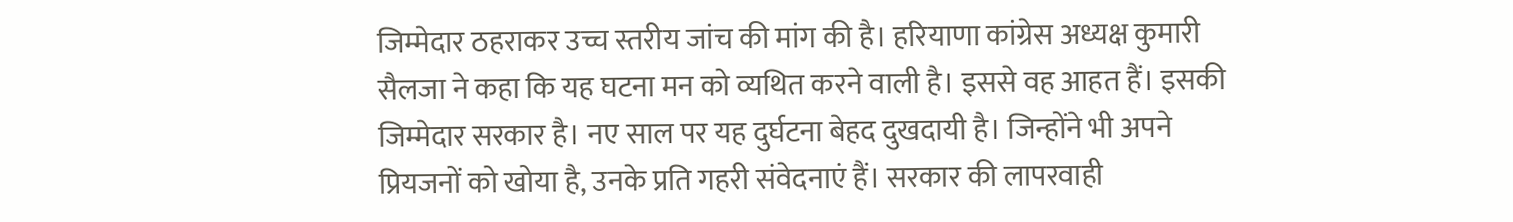जिम्मेदार ठहराकर उच्च स्तरीय जांच की मांग की है। हरियाणा कांग्रेस अध्यक्ष कुमारी सैलजा ने कहा कि यह घटना मन को व्यथित करने वाली है। इससे वह आहत हैं। इसकी जिम्मेदार सरकार है। नए साल पर यह दुर्घटना बेहद दुखदायी है। जिन्होंने भी अपने प्रियजनों को खोया है, उनके प्रति गहरी संवेदनाएं हैं। सरकार की लापरवाही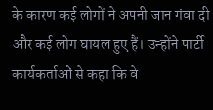के कारण कई लोगों ने अपनी जान गंवा दी और कई लोग घायल हुए हैं। उन्होंने पार्टी कार्यकर्ताओं से कहा कि वे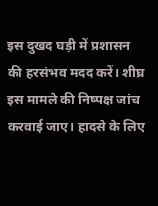इस दुखद घड़ी में प्रशासन की हरसंभव मदद करें। शीघ्र इस मामले की निष्पक्ष जांच करवाई जाए। हादसे के लिए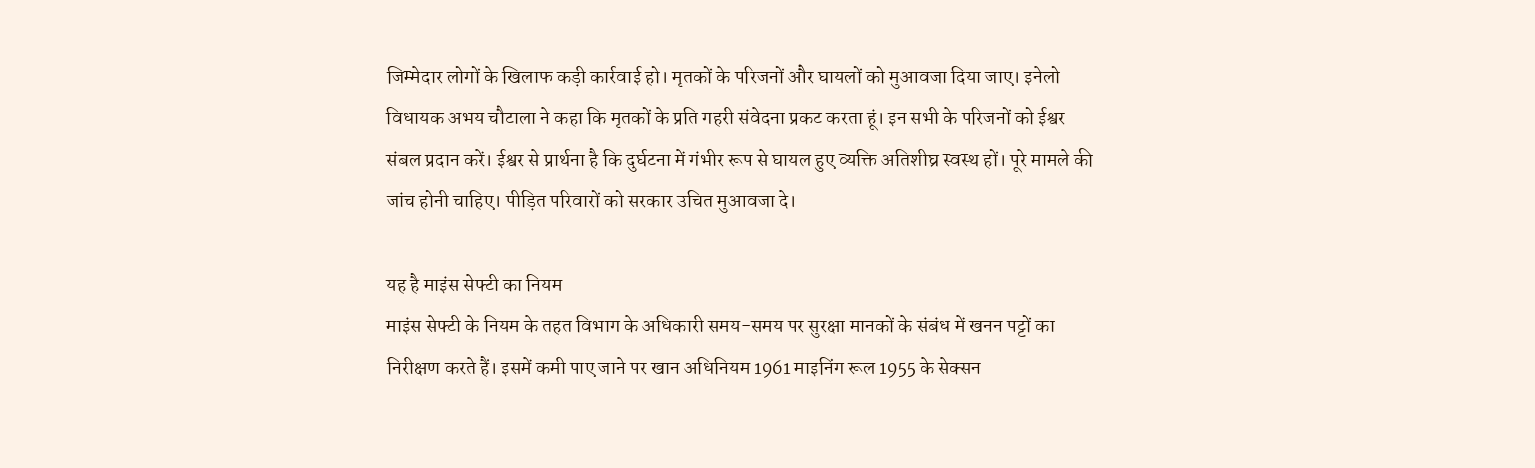जिम्मेदार लोगों के खिलाफ कड़ी कार्रवाई हो। मृतकों के परिजनों और घायलों को मुआवजा दिया जाए। इनेलो विधायक अभय चौटाला ने कहा कि मृतकों के प्रति गहरी संवेदना प्रकट करता हूं। इन सभी के परिजनों को ईश्वर संबल प्रदान करें। ईश्वर से प्रार्थना है कि दुर्घटना में गंभीर रूप से घायल हुए व्यक्ति अतिशीघ्र स्वस्थ हों। पूरे मामले की जांच होनी चाहिए। पीड़ित परिवारों को सरकार उचित मुआवजा दे।

यह है माइंस सेफ्टी का नियम
माइंस सेफ्टी के नियम के तहत विभाग के अधिकारी समय-समय पर सुरक्षा मानकों के संबंध में खनन पट्टों का निरीक्षण करते हैं। इसमें कमी पाए जाने पर खान अधिनियम 1961 माइनिंग रूल 1955 के सेक्सन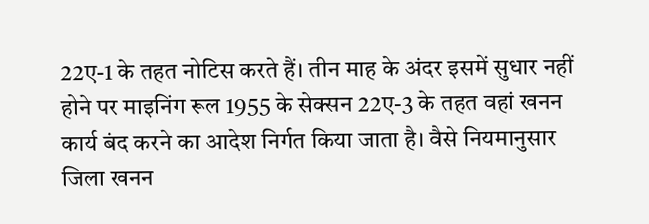22ए-1 के तहत नोटिस करते हैं। तीन माह के अंदर इसमें सुधार नहीं होने पर माइनिंग रूल 1955 के सेक्सन 22ए-3 के तहत वहां खनन कार्य बंद करने का आदेश निर्गत किया जाता है। वैसे नियमानुसार जिला खनन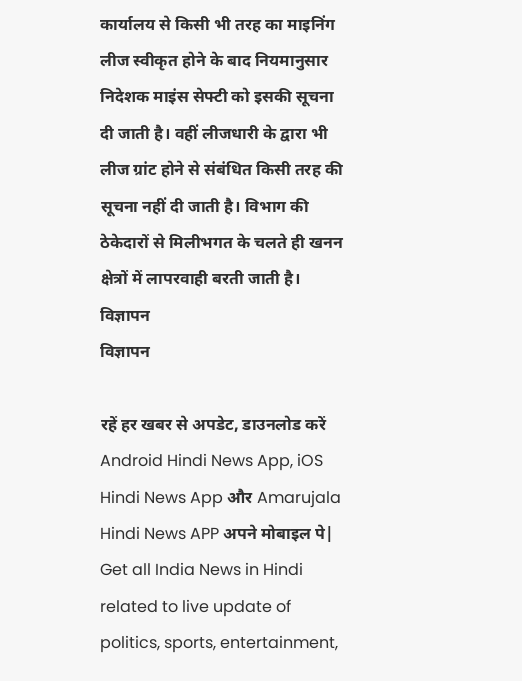कार्यालय से किसी भी तरह का माइनिंग लीज स्वीकृत होने के बाद नियमानुसार निदेशक माइंस सेफ्टी को इसकी सूचना दी जाती है। वहीं लीजधारी के द्वारा भी लीज ग्रांट होने से संबंधित किसी तरह की सूचना नहीं दी जाती है। विभाग की ठेकेदारों से मिलीभगत के चलते ही खनन क्षेत्रों में लापरवाही बरती जाती है।
विज्ञापन
विज्ञापन

रहें हर खबर से अपडेट, डाउनलोड करें Android Hindi News App, iOS Hindi News App और Amarujala Hindi News APP अपने मोबाइल पे|
Get all India News in Hindi related to live update of politics, sports, entertainment,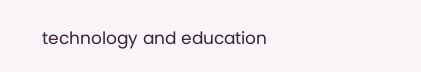technology and education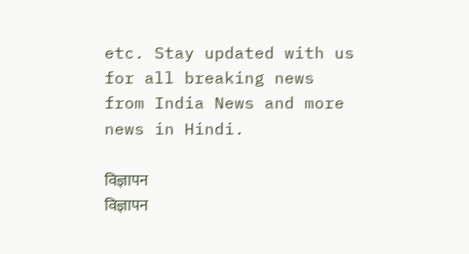etc. Stay updated with us for all breaking news from India News and more news in Hindi.

विज्ञापन
विज्ञापन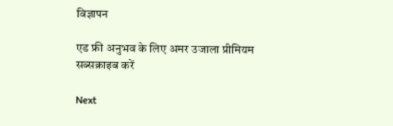विज्ञापन

एड फ्री अनुभव के लिए अमर उजाला प्रीमियम सब्सक्राइब करें

Next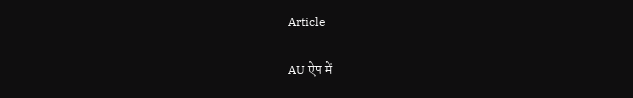Article

AU ऐप में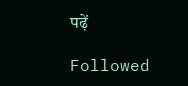पढ़ें

Followed